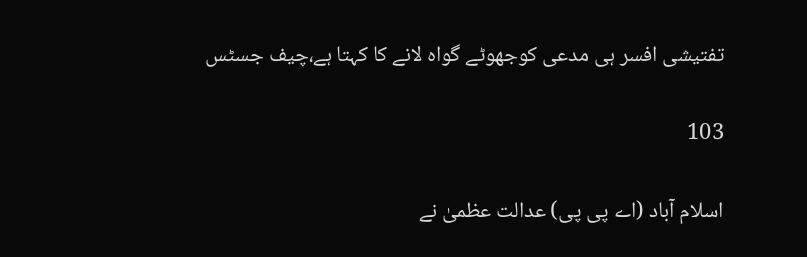تفتیشی افسر ہی مدعی کوجھوٹے گواہ لانے کا کہتا ہے،چیف جسٹس

103

اسلام آباد (اے پی پی) عدالت عظمیٰ نے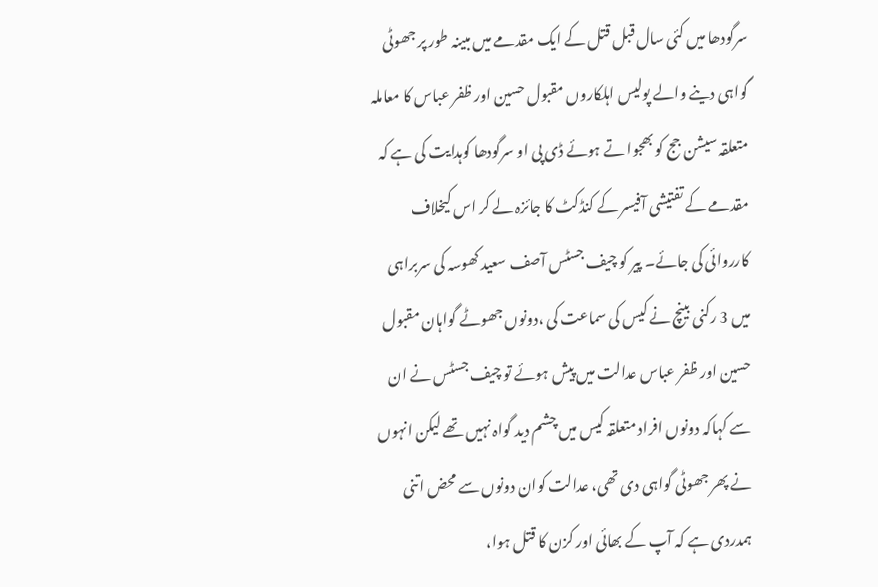سرگودھا میں کئی سال قبل قتل کے ایک مقدمے میں مبینہ طور پر جھوٹی گواہی دینے والے پولیس اہلکاروں مقبول حسین اور ظفر عباس کا معاملہ متعلقہ سیشن جج کو بھجوا تے ہوئے ڈی پی او سرگودھا کوہدایت کی ہے کہ مقدمے کے تفتیشی آفیسر کے کنڈکٹ کا جائزہ لے کر اس کیخلاف کارروائی کی جائے۔ پیر کو چیف جسٹس آصف سعید کھوسہ کی سربراہی میں 3 رکنی بینچ نے کیس کی سماعت کی ،دونوں جھوٹے گواہان مقبول حسین اور ظفر عباس عدالت میں پیش ہوئے تو چیف جسٹس نے ان سے کہاکہ دونوں افراد متعلقہ کیس میں چشم دید گواہ نہیں تھے لیکن انہوں نے پھر جھوٹی گواہی دی تھی، عدالت کوان دونوں سے محض اتنی ہمدردی ہے کہ آپ کے بھائی اور کزن کا قتل ہوا،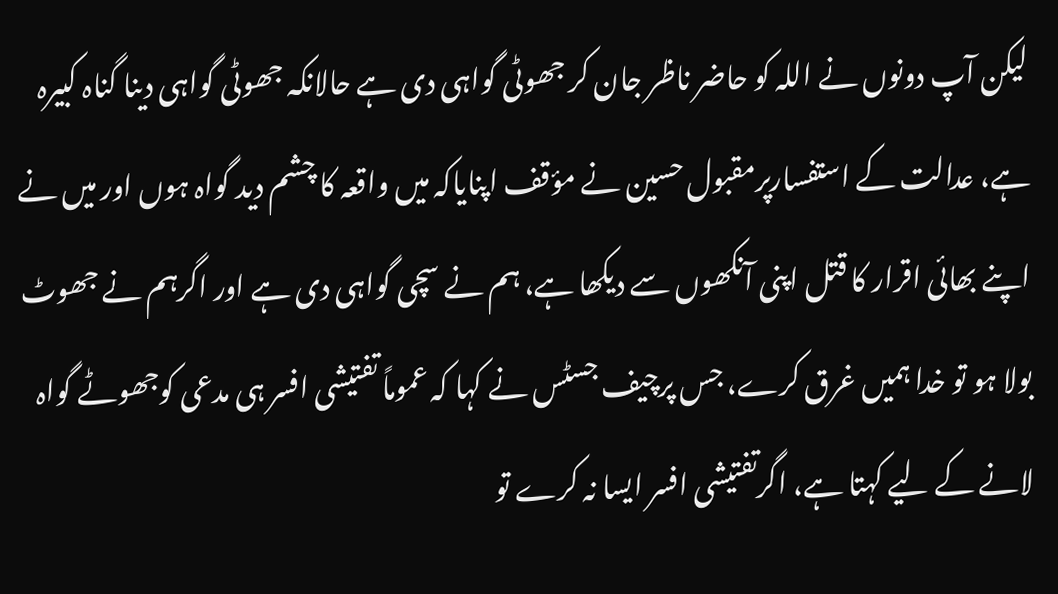لیکن آپ دونوں نے اللہ کو حاضر ناظر جان کر جھوٹی گواہی دی ہے حالانکہ جھوٹی گواہی دینا گناہ کبیرہ ہے، عدالت کے استفسارپرمقبول حسین نے مؤقف اپنایاکہ میں واقعہ کا چشم دید گواہ ہوں اور میں نے اپنے بھائی اقرار کا قتل اپنی آنکھوں سے دیکھا ہے، ہم نے سچی گواہی دی ہے اور اگرہم نے جھوٹ بولا ہو تو خدا ہمیں غرق کرے، جس پرچیف جسٹس نے کہا کہ عموماً تفتیشی افسر ہی مدعی کوجھوٹے گواہ لانے کے لیے کہتا ہے، اگرتفتیشی افسر ایسا نہ کرے تو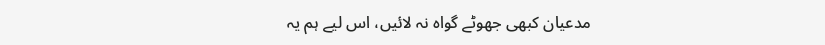مدعیان کبھی جھوٹے گواہ نہ لائیں، اس لیے ہم یہ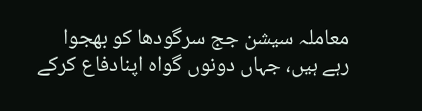معاملہ سیشن جج سرگودھا کو بھجوا رہے ہیں، جہاں دونوں گواہ اپنادفاع کرکے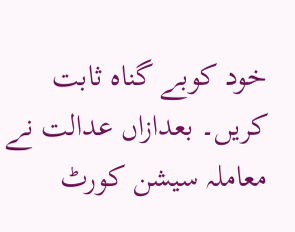خود کوبے گناہ ثابت کریں۔ بعدازاں عدالت نے معاملہ سیشن کورٹ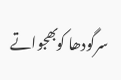سرگودھا کوبھجواتے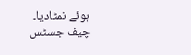ہوئے نمٹادیا۔
چیف جسٹس